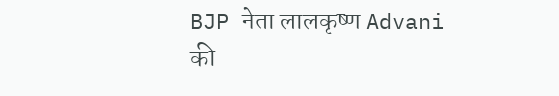BJP नेता लालकृष्ण Advani की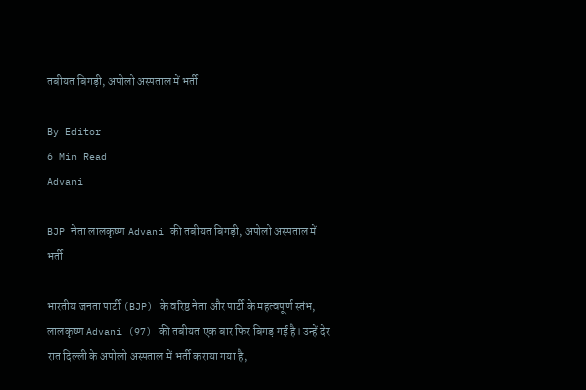तबीयत बिगड़ी, अपोलो अस्पताल में भर्ती

By Editor
6 Min Read
Advani

BJP नेता लालकृष्ण Advani की तबीयत बिगड़ी, अपोलो अस्पताल में भर्ती

भारतीय जनता पार्टी (BJP) के वरिष्ठ नेता और पार्टी के महत्वपूर्ण स्तंभ, लालकृष्ण Advani (97) की तबीयत एक बार फिर बिगड़ गई है। उन्हें देर रात दिल्ली के अपोलो अस्पताल में भर्ती कराया गया है,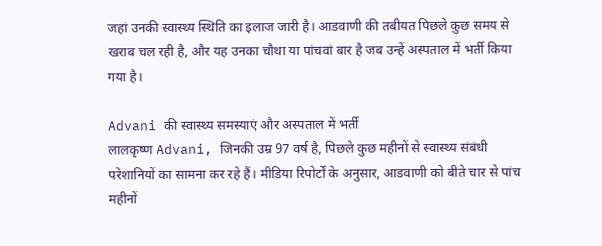जहां उनकी स्वास्थ्य स्थिति का इलाज जारी है। आडवाणी की तबीयत पिछले कुछ समय से खराब चल रही है, और यह उनका चौथा या पांचवां बार है जब उन्हें अस्पताल में भर्ती किया गया है।

Advani की स्वास्थ्य समस्याएं और अस्पताल में भर्ती
लालकृष्ण Advani, जिनकी उम्र 97 वर्ष है, पिछले कुछ महीनों से स्वास्थ्य संबंधी परेशानियों का सामना कर रहे हैं। मीडिया रिपोर्टों के अनुसार, आडवाणी को बीते चार से पांच महीनों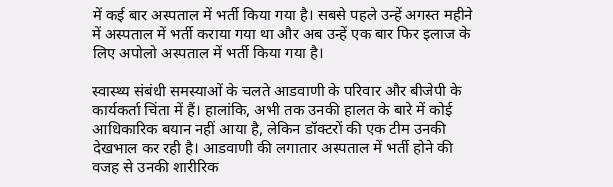में कई बार अस्पताल में भर्ती किया गया है। सबसे पहले उन्हें अगस्त महीने में अस्पताल में भर्ती कराया गया था और अब उन्हें एक बार फिर इलाज के लिए अपोलो अस्पताल में भर्ती किया गया है।

स्वास्थ्य संबंधी समस्याओं के चलते आडवाणी के परिवार और बीजेपी के कार्यकर्ता चिंता में हैं। हालांकि, अभी तक उनकी हालत के बारे में कोई आधिकारिक बयान नहीं आया है, लेकिन डॉक्टरों की एक टीम उनकी देखभाल कर रही है। आडवाणी की लगातार अस्पताल में भर्ती होने की वजह से उनकी शारीरिक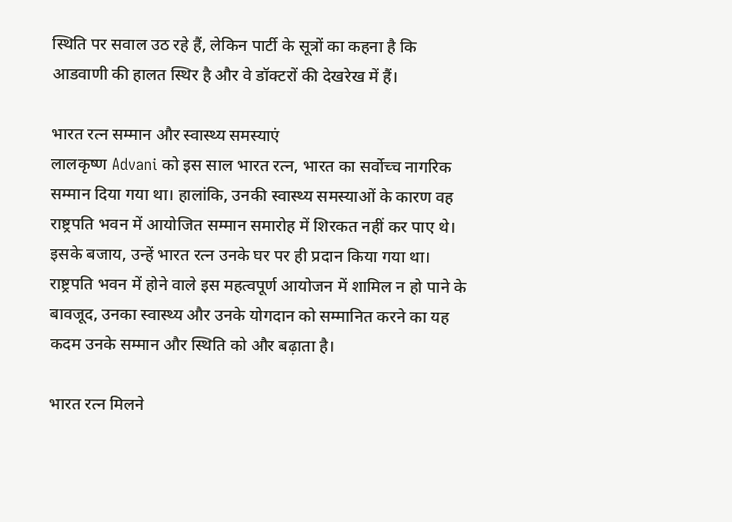स्थिति पर सवाल उठ रहे हैं, लेकिन पार्टी के सूत्रों का कहना है कि आडवाणी की हालत स्थिर है और वे डॉक्टरों की देखरेख में हैं।

भारत रत्न सम्मान और स्वास्थ्य समस्याएं
लालकृष्ण Advani को इस साल भारत रत्न, भारत का सर्वोच्च नागरिक सम्मान दिया गया था। हालांकि, उनकी स्वास्थ्य समस्याओं के कारण वह राष्ट्रपति भवन में आयोजित सम्मान समारोह में शिरकत नहीं कर पाए थे। इसके बजाय, उन्हें भारत रत्न उनके घर पर ही प्रदान किया गया था। राष्ट्रपति भवन में होने वाले इस महत्वपूर्ण आयोजन में शामिल न हो पाने के बावजूद, उनका स्वास्थ्य और उनके योगदान को सम्मानित करने का यह कदम उनके सम्मान और स्थिति को और बढ़ाता है।

भारत रत्न मिलने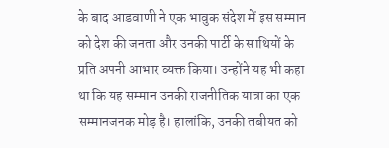के बाद आडवाणी ने एक भावुक संदेश में इस सम्मान को देश की जनता और उनकी पार्टी के साथियों के प्रति अपनी आभार व्यक्त किया। उन्होंने यह भी कहा था कि यह सम्मान उनकी राजनीतिक यात्रा का एक सम्मानजनक मोड़ है। हालांकि, उनकी तबीयत को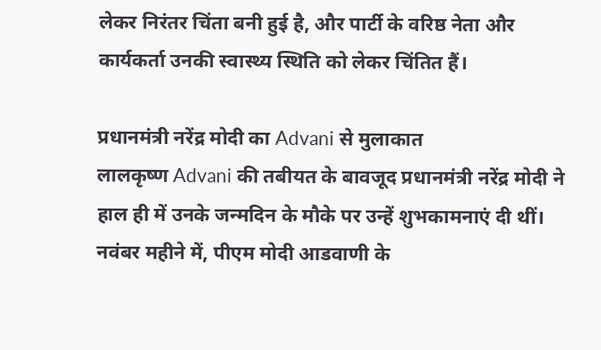लेकर निरंतर चिंता बनी हुई है, और पार्टी के वरिष्ठ नेता और कार्यकर्ता उनकी स्वास्थ्य स्थिति को लेकर चिंतित हैं।

प्रधानमंत्री नरेंद्र मोदी का Advani से मुलाकात
लालकृष्ण Advani की तबीयत के बावजूद प्रधानमंत्री नरेंद्र मोदी ने हाल ही में उनके जन्मदिन के मौके पर उन्हें शुभकामनाएं दी थीं। नवंबर महीने में, पीएम मोदी आडवाणी के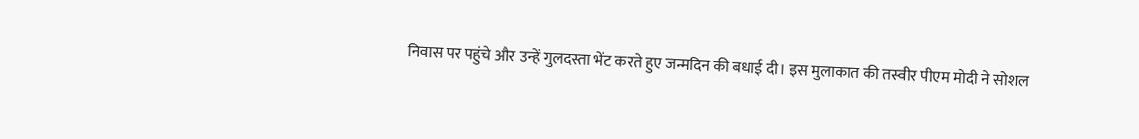निवास पर पहुंचे और उन्हें गुलदस्ता भेंट करते हुए जन्मदिन की बधाई दी। इस मुलाकात की तस्वीर पीएम मोदी ने सोशल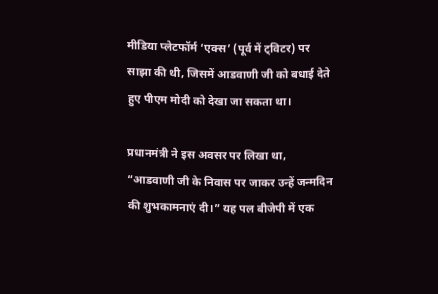मीडिया प्लेटफॉर्म ‘एक्स’ (पूर्व में ट्विटर) पर साझा की थी, जिसमें आडवाणी जी को बधाई देते हुए पीएम मोदी को देखा जा सकता था।

प्रधानमंत्री ने इस अवसर पर लिखा था, “आडवाणी जी के निवास पर जाकर उन्हें जन्मदिन की शुभकामनाएं दी।” यह पल बीजेपी में एक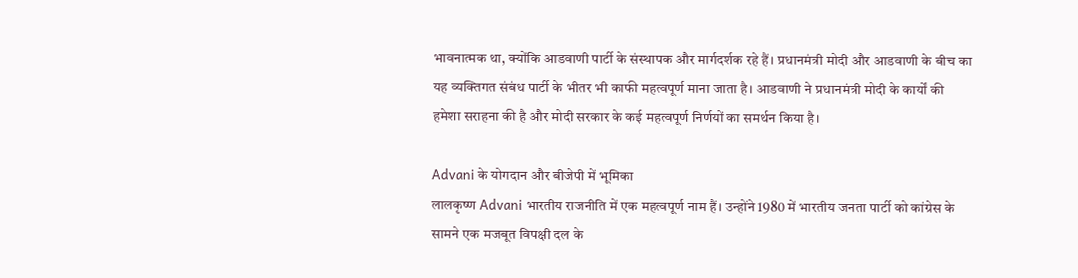भावनात्मक था, क्योंकि आडवाणी पार्टी के संस्थापक और मार्गदर्शक रहे हैं। प्रधानमंत्री मोदी और आडवाणी के बीच का यह व्यक्तिगत संबंध पार्टी के भीतर भी काफी महत्वपूर्ण माना जाता है। आडवाणी ने प्रधानमंत्री मोदी के कार्यों की हमेशा सराहना की है और मोदी सरकार के कई महत्वपूर्ण निर्णयों का समर्थन किया है।

Advani के योगदान और बीजेपी में भूमिका
लालकृष्ण Advani भारतीय राजनीति में एक महत्वपूर्ण नाम हैं। उन्होंने 1980 में भारतीय जनता पार्टी को कांग्रेस के सामने एक मजबूत विपक्षी दल के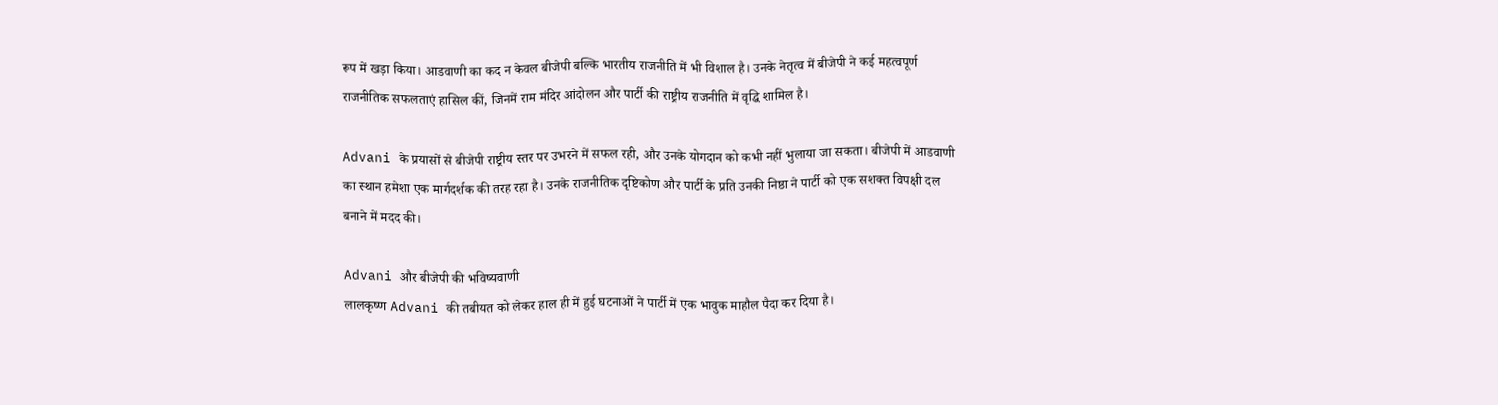रूप में खड़ा किया। आडवाणी का कद न केवल बीजेपी बल्कि भारतीय राजनीति में भी विशाल है। उनके नेतृत्व में बीजेपी ने कई महत्वपूर्ण राजनीतिक सफलताएं हासिल कीं, जिनमें राम मंदिर आंदोलन और पार्टी की राष्ट्रीय राजनीति में वृद्धि शामिल है।

Advani के प्रयासों से बीजेपी राष्ट्रीय स्तर पर उभरने में सफल रही, और उनके योगदान को कभी नहीं भुलाया जा सकता। बीजेपी में आडवाणी का स्थान हमेशा एक मार्गदर्शक की तरह रहा है। उनके राजनीतिक दृष्टिकोण और पार्टी के प्रति उनकी निष्ठा ने पार्टी को एक सशक्त विपक्षी दल बनाने में मदद की।

Advani और बीजेपी की भविष्यवाणी
लालकृष्ण Advani की तबीयत को लेकर हाल ही में हुई घटनाओं ने पार्टी में एक भावुक माहौल पैदा कर दिया है।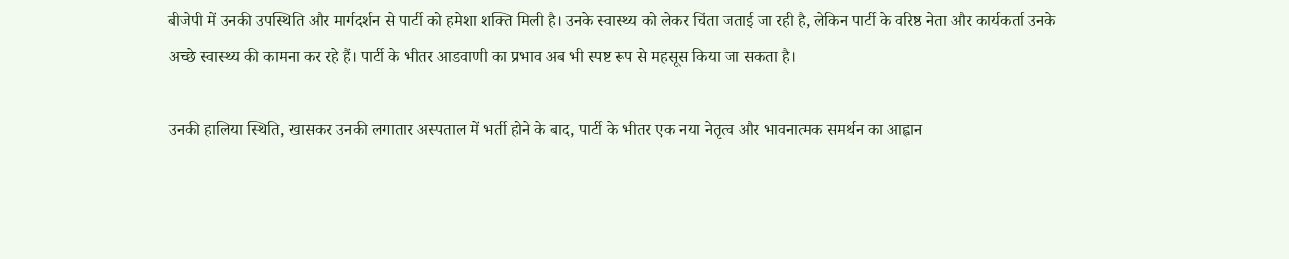बीजेपी में उनकी उपस्थिति और मार्गदर्शन से पार्टी को हमेशा शक्ति मिली है। उनके स्वास्थ्य को लेकर चिंता जताई जा रही है, लेकिन पार्टी के वरिष्ठ नेता और कार्यकर्ता उनके अच्छे स्वास्थ्य की कामना कर रहे हैं। पार्टी के भीतर आडवाणी का प्रभाव अब भी स्पष्ट रूप से महसूस किया जा सकता है।

उनकी हालिया स्थिति, खासकर उनकी लगातार अस्पताल में भर्ती होने के बाद, पार्टी के भीतर एक नया नेतृत्व और भावनात्मक समर्थन का आह्वान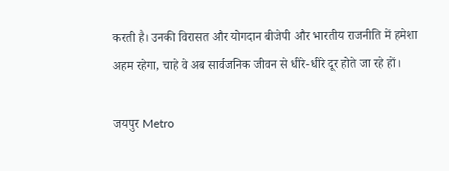करती है। उनकी विरासत और योगदान बीजेपी और भारतीय राजनीति में हमेशा अहम रहेगा, चाहे वे अब सार्वजनिक जीवन से धीरे-धीरे दूर होते जा रहे हों।

जयपुर Metro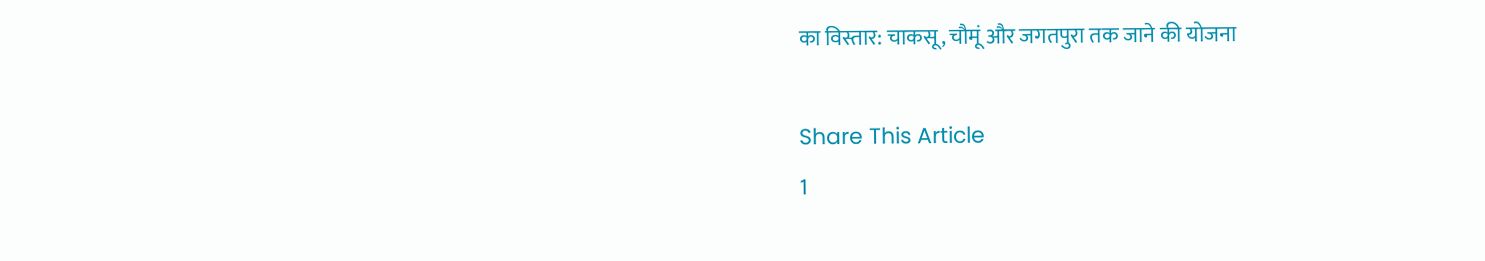का विस्तार: चाकसू, चौमूं और जगतपुरा तक जाने की योजना

Share This Article
1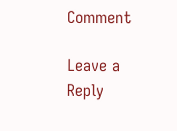Comment

Leave a Reply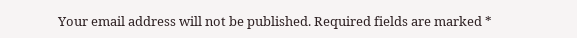Your email address will not be published. Required fields are marked *